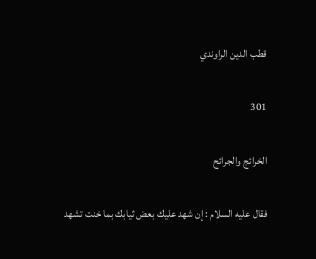قطب الدين الراوندي

301

الخرائج والجرائح

فقال عليه السلام : إن شهد عليك بعض ثيابك بما خنت تشهد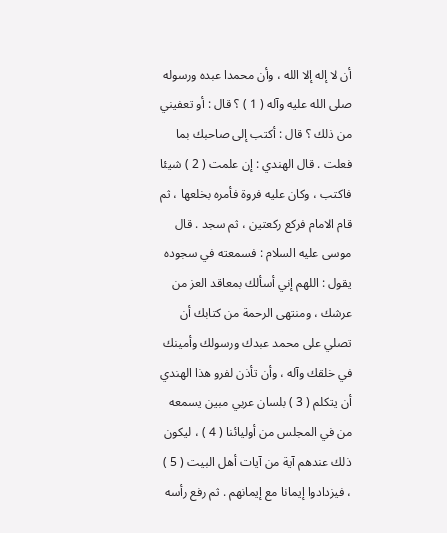أن لا إله إلا الله ، وأن محمدا عبده ورسوله صلى الله عليه وآله ( 1 ) ؟ قال : أو تعفيني من ذلك ؟ قال : أكتب إلى صاحبك بما فعلت . قال الهندي : إن علمت ( 2 ) شيئا فاكتب ، وكان عليه فروة فأمره بخلعها ، ثم قام الامام فركع ركعتين ، ثم سجد . قال موسى عليه السلام : فسمعته في سجوده يقول : اللهم إني أسألك بمعاقد العز من عرشك ، ومنتهى الرحمة من كتابك أن تصلي على محمد عبدك ورسولك وأمينك في خلقك وآله ، وأن تأذن لفرو هذا الهندي أن يتكلم ( 3 ) بلسان عربي مبين يسمعه من في المجلس من أوليائنا ( 4 ) ، ليكون ذلك عندهم آية من آيات أهل البيت ( 5 ) ، فيزدادوا إيمانا مع إيمانهم . ثم رفع رأسه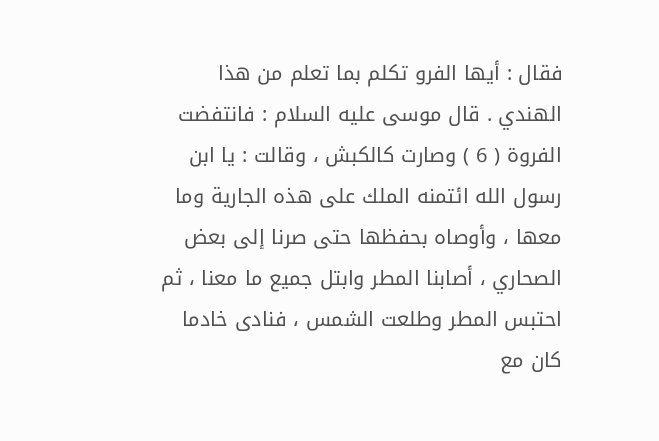فقال : أيها الفرو تكلم بما تعلم من هذا الهندي . قال موسى عليه السلام : فانتفضت الفروة ( 6 ) وصارت كالكبش ، وقالت : يا ابن رسول الله ائتمنه الملك على هذه الجارية وما معها ، وأوصاه بحفظها حتى صرنا إلى بعض الصحاري ، أصابنا المطر وابتل جميع ما معنا ، ثم احتبس المطر وطلعت الشمس ، فنادى خادما كان مع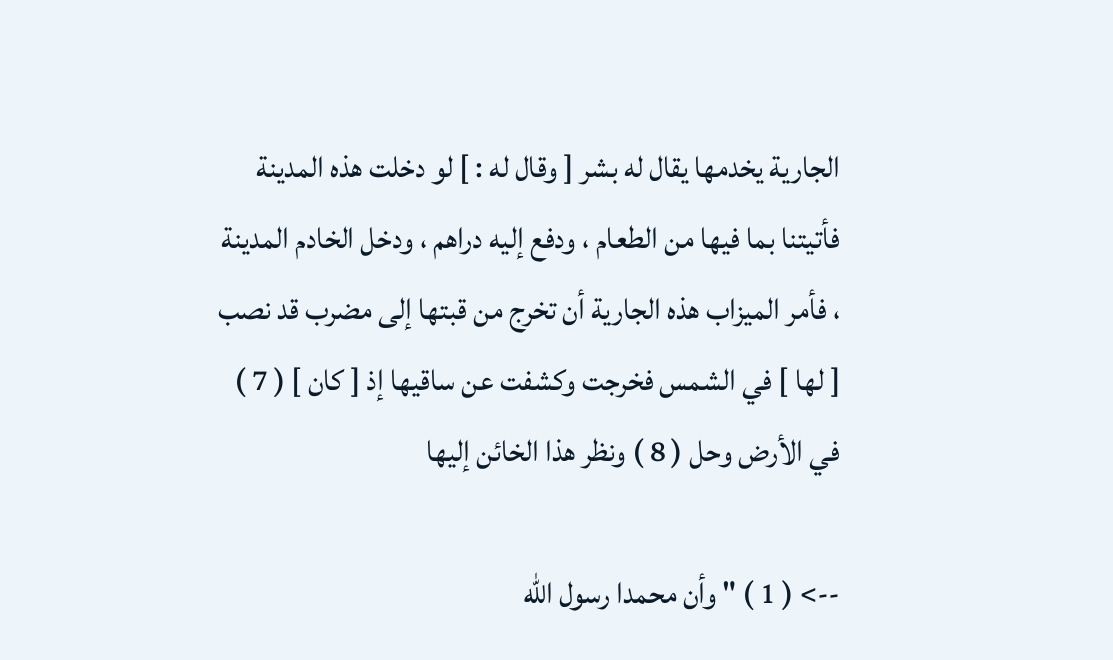الجارية يخدمها يقال له بشر [ وقال له : ] لو دخلت هذه المدينة فأتيتنا بما فيها من الطعام ، ودفع إليه دراهم ، ودخل الخادم المدينة ، فأمر الميزاب هذه الجارية أن تخرج من قبتها إلى مضرب قد نصب [ لها ] في الشمس فخرجت وكشفت عن ساقيها إذ [ كان ] ( 7 ) في الأرض وحل ( 8 ) ونظر هذا الخائن إليها

--> ( 1 ) " وأن محمدا رسول الله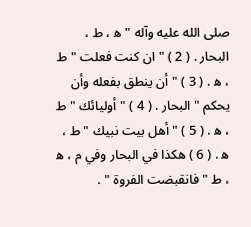صلى الله عليه وآله " ه‍ ، ط ، البحار . ( 2 ) " ان كنت فعلت " ط ، ه‍ . ( 3 ) " أن ينطق بفعله وأن يحكم " البحار . ( 4 ) " أوليائك " ط ، ه‍ . ( 5 ) " أهل بيت نبيك " ط ، ه‍ . ( 6 ) هكذا في البحار وفي م ، ه‍ ، ط " فانقبضت الفروة " .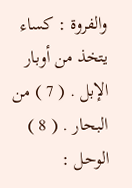والفروة : كساء يتخذ من أوبار الإبل . ( 7 ) من البحار . ( 8 ) الوحل :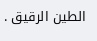الطين الرقيق .